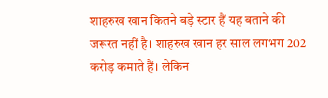शाहरुख खान कितने बड़े स्टार हैं यह बताने की जरूरत नहीं है। शाहरुख खान हर साल लगभग 202 करोड़ कमाते हैं। लेकिन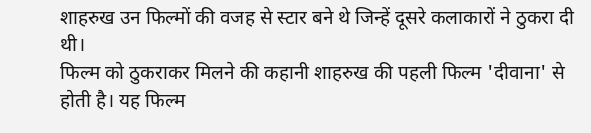शाहरुख उन फिल्मों की वजह से स्टार बने थे जिन्हें दूसरे कलाकारों ने ठुकरा दी थी।
फिल्म को ठुकराकर मिलने की कहानी शाहरुख की पहली फिल्म 'दीवाना' से होती है। यह फिल्म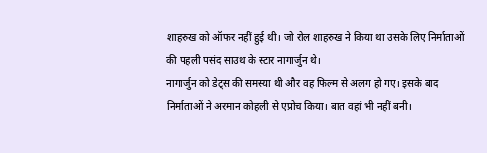शाहरुख को ऑफर नहीं हुई थी। जो रोल शाहरुख ने किया था उसके लिए निर्माताओं की पहली पसंद साउथ के स्टार नागार्जुन थे।
नागार्जुन को डेट्स की समस्या थी और वह फिल्म से अलग हो गए। इसके बाद निर्माताओं ने अरमान कोहली से एप्रोच किया। बात वहां भी नहीं बनी।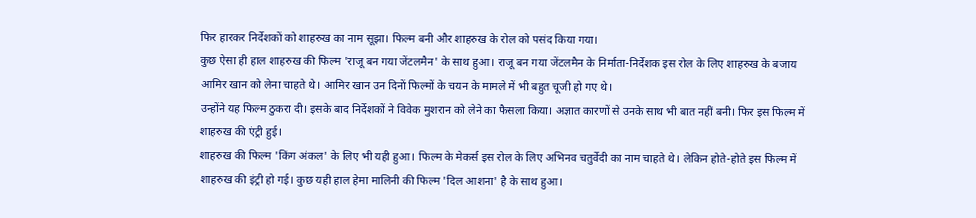फिर हारकर निर्देशकों को शाहरुख का नाम सूझा। फिल्म बनी और शाहरुख के रोल को पसंद किया गया।
कुछ ऐसा ही हाल शाहरुख की फिल्म 'राजू बन गया जेंटलमैन' के साथ हुआ। राजू बन गया जेंटलमैन के निर्माता-निर्देशक इस रोल के लिए शाहरुख के बजाय आमिर खान को लेना चाहते थे। आमिर खान उन दिनों फिल्मों के चयन के मामले में भी बहुत चूजी हो गए थे।
उन्होंने यह फिल्म ठुकरा दी। इसके बाद निर्देशकों ने विवेक मुशरान को लेने का फैसला किया। अज्ञात कारणों से उनके साथ भी बात नहीं बनी। फिर इस फिल्म में शाहरुख की एंट्री हुई।
शाहरुख की फिल्म 'किंग अंकल' के लिए भी यही हुआ। फिल्म के मेकर्स इस रोल के लिए अभिनव चतुर्वेदी का नाम चाहते थे। लेकिन होते-होते इस फिल्म में शाहरुख की इंट्री हो गई। कुछ यही हाल हेमा मालिनी की फिल्म 'दिल आशना' है के साथ हुआ।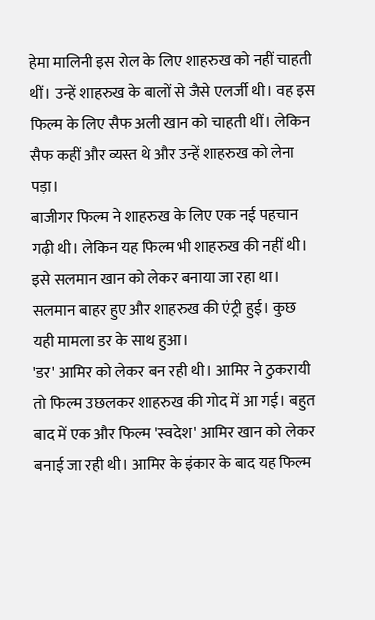हेमा मालिनी इस रोल के लिए शाहरुख को नहीं चाहती थीं। उन्हें शाहरुख के बालों से जैसे एलर्जी थी। वह इस फिल्म के लिए सैफ अली खान को चाहती थीं। लेकिन सैफ कहीं और व्यस्त थे और उन्हें शाहरुख को लेना पड़ा।
बाजीगर फिल्म ने शाहरुख के लिए एक नई पहचान गढ़ी थी। लेकिन यह फिल्म भी शाहरुख की नहीं थी। इसे सलमान खान को लेकर बनाया जा रहा था। सलमान बाहर हुए और शाहरुख की एंट्री हुई। कुछ यही मामला डर के साथ हुआ।
'डर' आमिर को लेकर बन रही थी। आमिर ने ठुकरायी तो फिल्म उछलकर शाहरुख की गोद में आ गई। बहुत बाद में एक और फिल्म 'स्वदेश' आमिर खान को लेकर बनाई जा रही थी। आमिर के इंकार के बाद यह फिल्म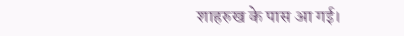शाहरुख के पास आ गई।